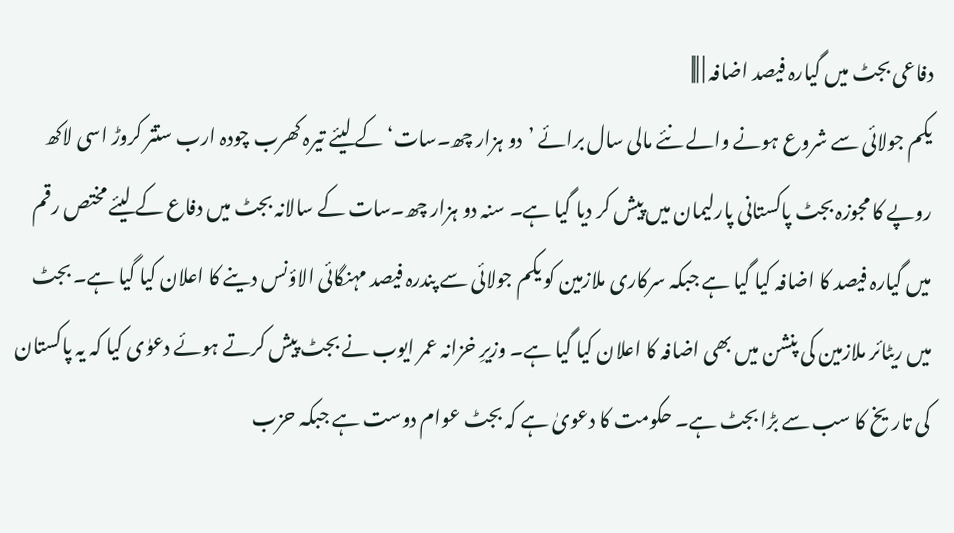دفاعی بجٹ میں گیارہ فیصد اضافہ | |||
یکم جولائی سے شروع ہونے والے نئے مالی سال برائے ’دو ہزار چھ۔سات‘ کے لیئے تیرہ کھرب چودہ ارب ستتر کروڑ اسی لاکھ روپے کا مجوزہ بجٹ پاکستانی پارلیمان میں پیش کر دیا گیا ہے۔ سنہ دو ہزار چھ۔سات کے سالانہ بجٹ میں دفاع کے لیئے مختص رقم میں گیارہ فیصد کا اضافہ کیا گیا ہے جبکہ سرکاری ملازمین کو یکم جولائی سے پندرہ فیصد مہنگائی الاؤنس دینے کا اعلان کیا گیا ہے۔ بجٹ میں ریٹائر ملازمین کی پنشن میں بھی اضافہ کا اعلان کیا گیا ہے۔ وزیرِ خزانہ عمر ایوب نے بجٹ پیش کرتے ہوئے دعوٰی کیا کہ یہ پاکستان کی تاریخ کا سب سے بڑا بجٹ ہے۔ حکومت کا دعویٰ ہے کہ بجٹ عوام دوست ہے جبکہ حزب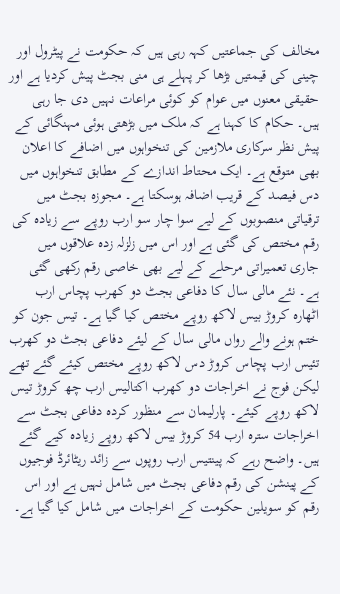مخالف کی جماعتیں کہہ رہی ہیں کہ حکومت نے پیٹرول اور چینی کی قیمتیں بڑھا کر پہلے ہی منی بجٹ پیش کردیا ہے اور حقیقی معنوں میں عوام کو کوئی مراعات نہیں دی جا رہی ہیں۔ حکام کا کہنا ہے کہ ملک میں بڑھتی ہوئی مہنگائی کے پیش نظر سرکاری ملازمین کی تنخواہوں میں اضافے کا اعلان بھی متوقع ہے۔ ایک محتاط اندازے کے مطابق تنخواہوں میں دس فیصد کے قریب اضافہ ہوسکتا ہے۔ مجوزہ بجٹ میں ترقیاتی منصوبوں کے لیے سوا چار سو ارب روپے سے زیادہ کی رقم مختص کی گئی ہے اور اس میں زلزلہ زدہ علاقوں میں جاری تعمیراتی مرحلے کے لیے بھی خاصی رقم رکھی گئی ہے۔ نئے مالی سال کا دفاعی بجٹ دو کھرب پچاس ارب اٹھارہ کروڑ بیس لاکھ روپے مختص کیا گیا ہے۔ تیس جون کو ختم ہونے والے رواں مالی سال کے لیئے دفاعی بجٹ دو کھرب تئیس ارب پچاس کروڑ دس لاکھ روپے مختص کیئے گئے تھے لیکن فوج نے اخراجات دو کھرب اکتالیس ارب چھ کروڑ تیس لاکھ روپے کیئے۔ پارلیمان سے منظور کردہ دفاعی بجٹ سے اخراجات سترہ ارب 54 کروڑ بیس لاکھ روپے زیادہ کیے گئے ہیں۔ واضح رہے کہ پینتیس ارب روپوں سے زائد ریٹائرڈ فوجیوں کے پینشن کی رقم دفاعی بجٹ میں شامل نہیں ہے اور اس رقم کو سویلین حکومت کے اخراجات میں شامل کیا گیا ہے۔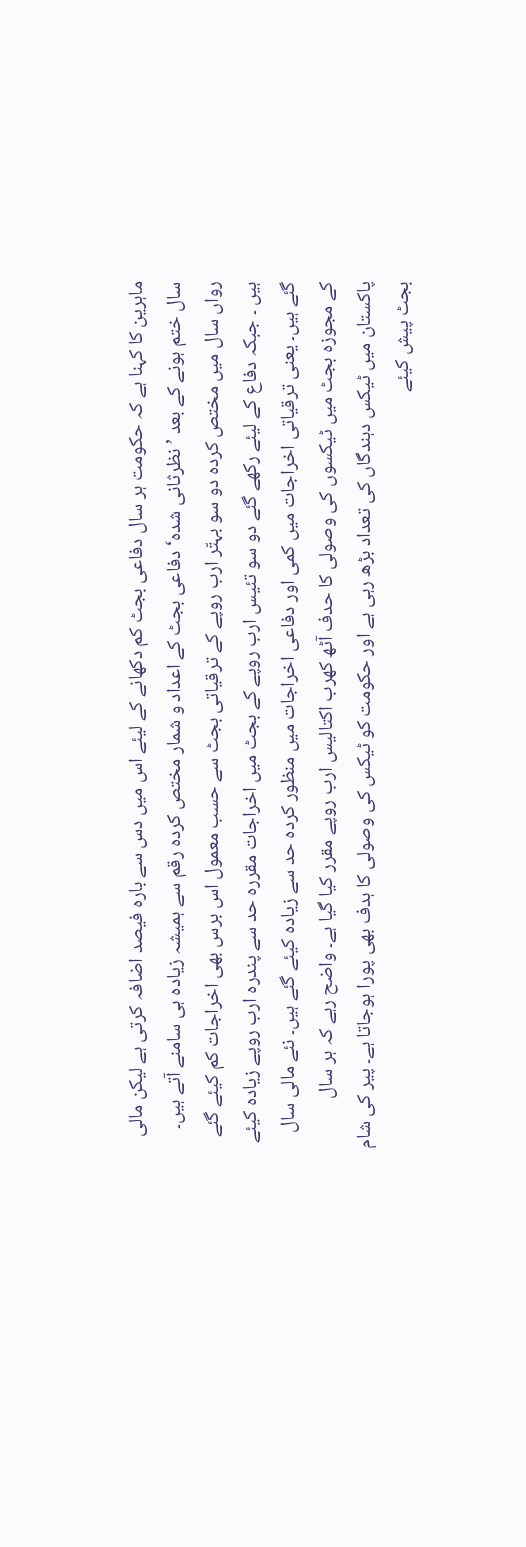ماہرین کا کہنا ہے کہ حکومت ہر سال دفاعی بجٹ کم دکھانے کے لیئے اس میں دس سے بارہ فیصد اضافہ کرتی ہے لیکن مالی سال ختم ہونے کے بعد ’نظرثانی شدہ‘ دفاعی بجٹ کے اعداد و شمار مختص کردہ رقم سے ہمیشہ زیادہ ہی سامنے آتے ہیں۔ رواں سال میں مختص کردہ دو سو بہتّر ارب روپے کے ترقیاتی بجٹ سے حسب معمول اس برس بھی اخراجات کم کیئے گئے ہیں ۔ جبکہ دفاع کے لیئے رکھے گئے دو سو تئیس ارب روپے کے بجٹ میں اخراجات مقررہ حد سے پندرہ ارب روپے زیادہ کیئے گئے ہیں۔ یعنی ترقیاتی اخراجات میں کمی اور دفاعی اخراجات میں منظور کردہ حد سے زیادہ کیئے گئے ہیں۔ نئے مالی سال کے مجوزہ بجٹ میں ٹیکسوں کی وصولی کا حدف آٹھ کھرب اکتالیس ارب روپے مقرر کیا گیا ہے۔ واضح رہے کہ ہر سال پاکستان میں ٹیکس دہندگاں کی تعداد بڑھ رہی ہے اور حکومت کو ٹیکس کی وصولی کا ہدف بھی پورا ہوجاتا ہے۔ پیر کی شام بجٹ پیش کیئے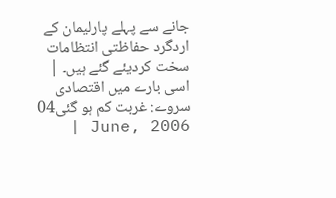جانے سے پہلے پارلیمان کے اردگرد حفاظتی انتظامات سخت کردیئے گئے ہیں۔ | اسی بارے میں اقتصادی سروے: غربت کم ہو گئی04 June, 2006 |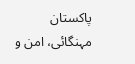پاکستان مہنگائی، امن و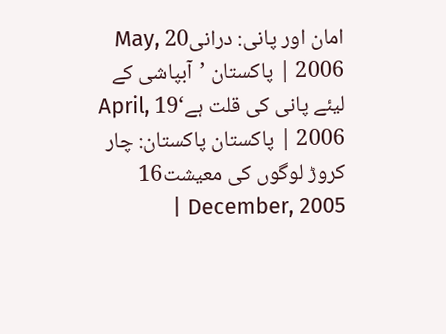امان اور پانی: درانی20 May, 2006 | پاکستان ’آبپاشی کے لیئے پانی کی قلت ہے‘19 April, 2006 | پاکستان پاکستان: چار کروڑ لوگوں کی معیشت16 December, 2005 |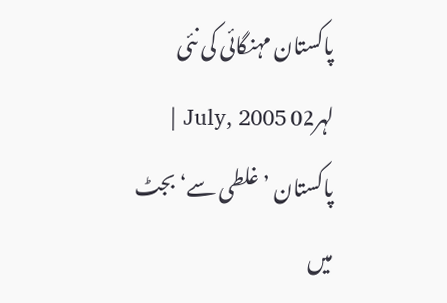پاکستان مہنگائی کی نئی لہر02 July, 2005 | پاکستان ’غلطی سے‘ بجٹ میں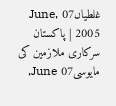غلطیاں07 June, 2005 | پاکستان سرکاری ملازمین کی مایوسی07 June,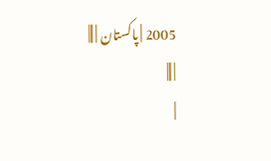2005 | پاکستان | |||
| |||
|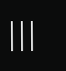|||